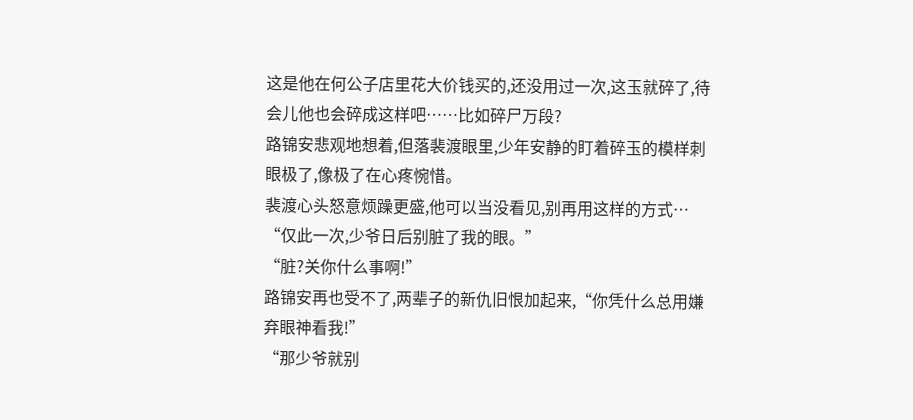这是他在何公子店里花大价钱买的,还没用过一次,这玉就碎了,待会儿他也会碎成这样吧……比如碎尸万段?
路锦安悲观地想着,但落裴渡眼里,少年安静的盯着碎玉的模样刺眼极了,像极了在心疼惋惜。
裴渡心头怒意烦躁更盛,他可以当没看见,别再用这样的方式…
“仅此一次,少爷日后别脏了我的眼。”
“脏?关你什么事啊!”
路锦安再也受不了,两辈子的新仇旧恨加起来,“你凭什么总用嫌弃眼神看我!”
“那少爷就别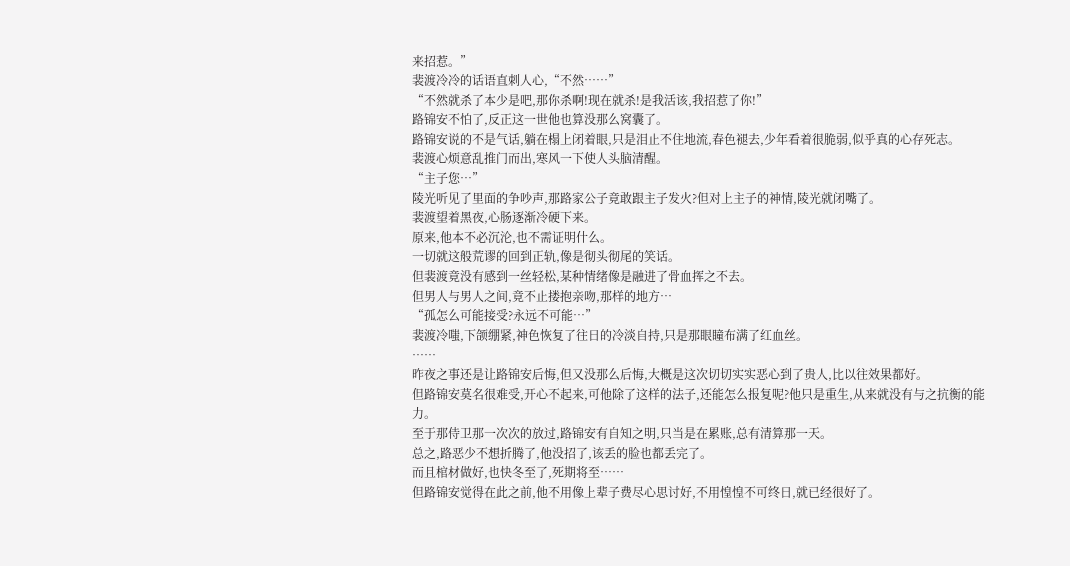来招惹。”
裴渡冷冷的话语直刺人心,“不然……”
“不然就杀了本少是吧,那你杀啊!现在就杀!是我活该,我招惹了你!”
路锦安不怕了,反正这一世他也算没那么窝囊了。
路锦安说的不是气话,躺在榻上闭着眼,只是泪止不住地流,春色褪去,少年看着很脆弱,似乎真的心存死志。
裴渡心烦意乱推门而出,寒风一下使人头脑清醒。
“主子您…”
陵光听见了里面的争吵声,那路家公子竟敢跟主子发火?但对上主子的神情,陵光就闭嘴了。
裴渡望着黑夜,心肠逐渐冷硬下来。
原来,他本不必沉沦,也不需证明什么。
一切就这般荒谬的回到正轨,像是彻头彻尾的笑话。
但裴渡竟没有感到一丝轻松,某种情绪像是融进了骨血挥之不去。
但男人与男人之间,竟不止搂抱亲吻,那样的地方…
“孤怎么可能接受?永远不可能…”
裴渡冷嗤,下颌绷紧,神色恢复了往日的冷淡自持,只是那眼瞳布满了红血丝。
……
昨夜之事还是让路锦安后悔,但又没那么后悔,大概是这次切切实实恶心到了贵人,比以往效果都好。
但路锦安莫名很难受,开心不起来,可他除了这样的法子,还能怎么报复呢?他只是重生,从来就没有与之抗衡的能力。
至于那侍卫那一次次的放过,路锦安有自知之明,只当是在累账,总有清算那一天。
总之,路恶少不想折腾了,他没招了,该丢的脸也都丢完了。
而且棺材做好,也快冬至了,死期将至……
但路锦安觉得在此之前,他不用像上辈子费尽心思讨好,不用惶惶不可终日,就已经很好了。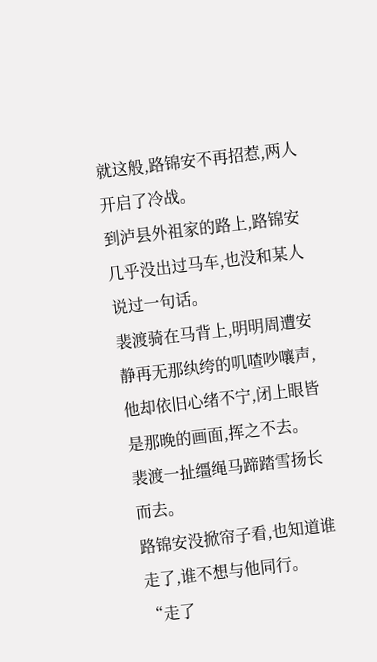就这般,路锦安不再招惹,两人开启了冷战。
到泸县外祖家的路上,路锦安几乎没出过马车,也没和某人说过一句话。
裴渡骑在马背上,明明周遭安静再无那纨绔的叽喳吵嚷声,他却依旧心绪不宁,闭上眼皆是那晚的画面,挥之不去。
裴渡一扯缰绳马蹄踏雪扬长而去。
路锦安没掀帘子看,也知道谁走了,谁不想与他同行。
“走了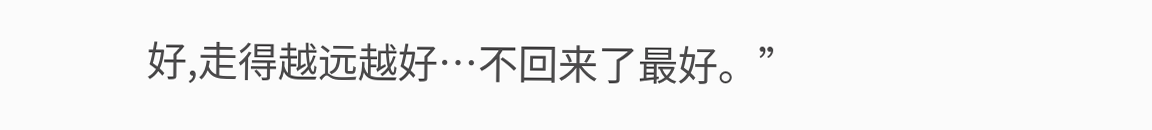好,走得越远越好…不回来了最好。”